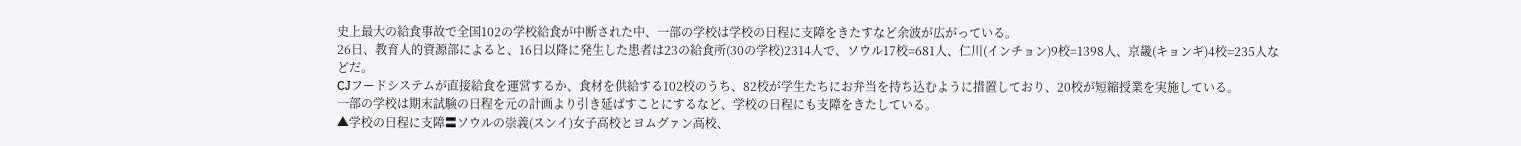史上最大の給食事故で全国102の学校給食が中断された中、一部の学校は学校の日程に支障をきたすなど余波が広がっている。
26日、教育人的資源部によると、16日以降に発生した患者は23の給食所(30の学校)2314人で、ソウル17校=681人、仁川(インチョン)9校=1398人、京畿(キョンギ)4校=235人などだ。
CJフードシステムが直接給食を運営するか、食材を供給する102校のうち、82校が学生たちにお弁当を持ち込むように措置しており、20校が短縮授業を実施している。
一部の学校は期末試験の日程を元の計画より引き延ばすことにするなど、学校の日程にも支障をきたしている。
▲学校の日程に支障〓ソウルの崇義(スンイ)女子高校とヨムグァン高校、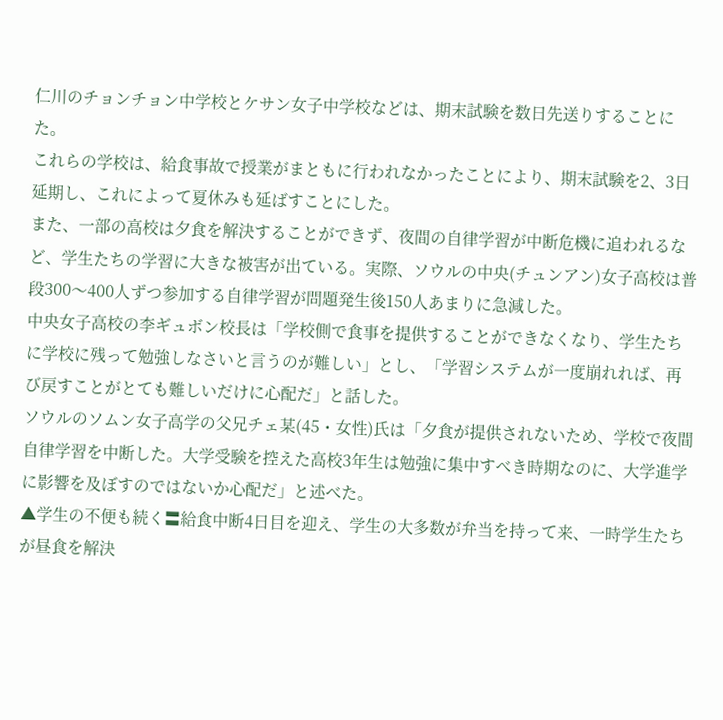仁川のチョンチョン中学校とケサン女子中学校などは、期末試験を数日先送りすることにた。
これらの学校は、給食事故で授業がまともに行われなかったことにより、期末試験を2、3日延期し、これによって夏休みも延ばすことにした。
また、一部の高校は夕食を解決することができず、夜間の自律学習が中断危機に追われるなど、学生たちの学習に大きな被害が出ている。実際、ソウルの中央(チュンアン)女子高校は普段300〜400人ずつ参加する自律学習が問題発生後150人あまりに急減した。
中央女子高校の李ギュボン校長は「学校側で食事を提供することができなくなり、学生たちに学校に残って勉強しなさいと言うのが難しい」とし、「学習システムが一度崩れれば、再び戻すことがとても難しいだけに心配だ」と話した。
ソウルのソムン女子高学の父兄チェ某(45・女性)氏は「夕食が提供されないため、学校で夜間自律学習を中断した。大学受験を控えた高校3年生は勉強に集中すべき時期なのに、大学進学に影響を及ぼすのではないか心配だ」と述べた。
▲学生の不便も続く〓給食中断4日目を迎え、学生の大多数が弁当を持って来、一時学生たちが昼食を解決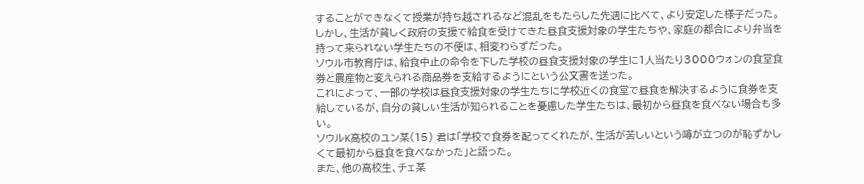することができなくて授業が持ち越されるなど混乱をもたらした先週に比べて、より安定した様子だった。
しかし、生活が貧しく政府の支援で給食を受けてきた昼食支援対象の学生たちや、家庭の都合により弁当を持って来られない学生たちの不便は、相変わらずだった。
ソウル市教育庁は、給食中止の命令を下した学校の昼食支援対象の学生に1人当たり3000ウォンの食堂食券と農産物と変えられる商品券を支給するようにという公文書を送った。
これによって、一部の学校は昼食支援対象の学生たちに学校近くの食堂で昼食を解決するように食券を支給しているが、自分の貧しい生活が知られることを憂慮した学生たちは、最初から昼食を食べない場合も多い。
ソウルK高校のユン某(15) 君は「学校で食券を配ってくれたが、生活が苦しいという噂が立つのが恥ずかしくて最初から昼食を食べなかった」と語った。
また、他の高校生、チェ某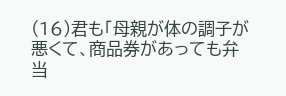(16)君も「母親が体の調子が悪くて、商品券があっても弁当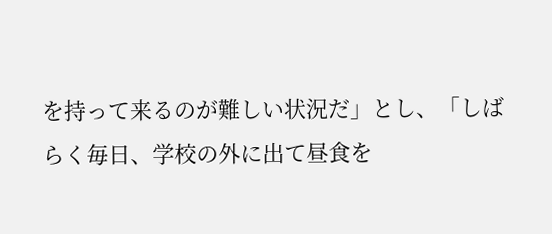を持って来るのが難しい状況だ」とし、「しばらく毎日、学校の外に出て昼食を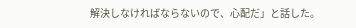解決しなければならないので、心配だ」と話した。